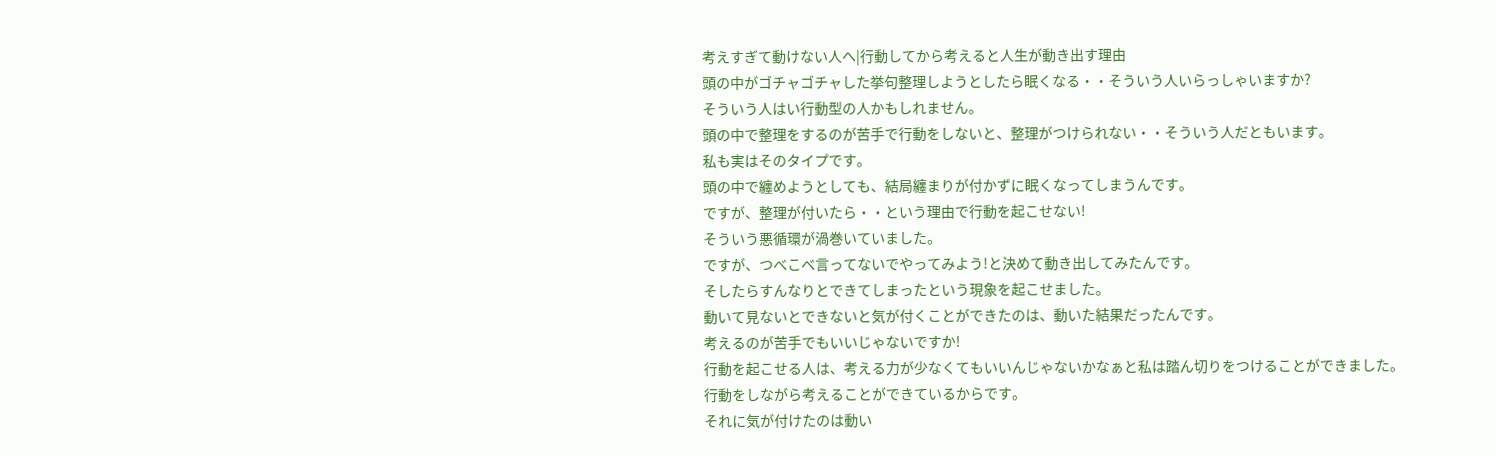考えすぎて動けない人へ|行動してから考えると人生が動き出す理由
頭の中がゴチャゴチャした挙句整理しようとしたら眠くなる・・そういう人いらっしゃいますか?
そういう人はい行動型の人かもしれません。
頭の中で整理をするのが苦手で行動をしないと、整理がつけられない・・そういう人だともいます。
私も実はそのタイプです。
頭の中で纏めようとしても、結局纏まりが付かずに眠くなってしまうんです。
ですが、整理が付いたら・・という理由で行動を起こせない!
そういう悪循環が渦巻いていました。
ですが、つべこべ言ってないでやってみよう!と決めて動き出してみたんです。
そしたらすんなりとできてしまったという現象を起こせました。
動いて見ないとできないと気が付くことができたのは、動いた結果だったんです。
考えるのが苦手でもいいじゃないですか!
行動を起こせる人は、考える力が少なくてもいいんじゃないかなぁと私は踏ん切りをつけることができました。
行動をしながら考えることができているからです。
それに気が付けたのは動い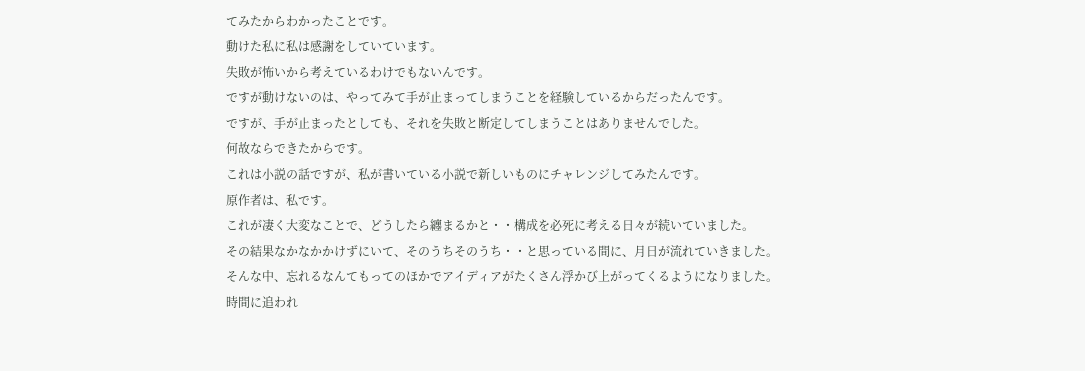てみたからわかったことです。
動けた私に私は感謝をしていています。
失敗が怖いから考えているわけでもないんです。
ですが動けないのは、やってみて手が止まってしまうことを経験しているからだったんです。
ですが、手が止まったとしても、それを失敗と断定してしまうことはありませんでした。
何故ならできたからです。
これは小説の話ですが、私が書いている小説で新しいものにチャレンジしてみたんです。
原作者は、私です。
これが凄く大変なことで、どうしたら纏まるかと・・構成を必死に考える日々が続いていました。
その結果なかなかかけずにいて、そのうちそのうち・・と思っている間に、月日が流れていきました。
そんな中、忘れるなんてもってのほかでアイディアがたくさん浮かび上がってくるようになりました。
時間に追われ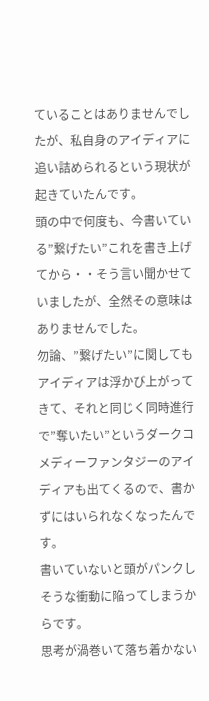ていることはありませんでしたが、私自身のアイディアに追い詰められるという現状が起きていたんです。
頭の中で何度も、今書いている”繋げたい”これを書き上げてから・・そう言い聞かせていましたが、全然その意味はありませんでした。
勿論、”繋げたい”に関してもアイディアは浮かび上がってきて、それと同じく同時進行で”奪いたい”というダークコメディーファンタジーのアイディアも出てくるので、書かずにはいられなくなったんです。
書いていないと頭がパンクしそうな衝動に陥ってしまうからです。
思考が渦巻いて落ち着かない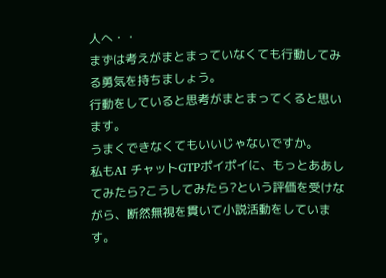人へ・・
まずは考えがまとまっていなくても行動してみる勇気を持ちましょう。
行動をしていると思考がまとまってくると思います。
うまくできなくてもいいじゃないですか。
私もAI チャットGTPポイポイに、もっとああしてみたら?こうしてみたら?という評価を受けながら、断然無視を貫いて小説活動をしています。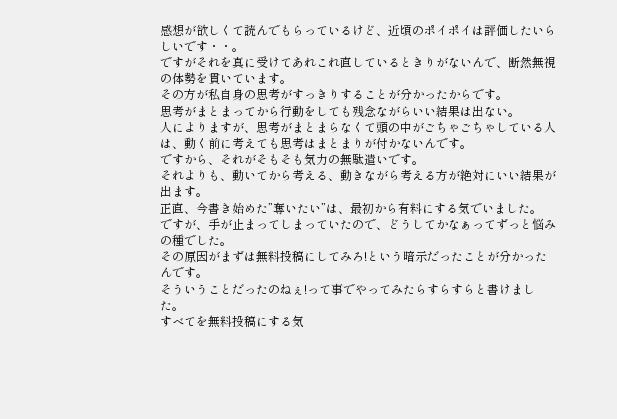感想が欲しくて読んでもらっているけど、近頃のポイポイは評価したいらしいです・・。
ですがそれを真に受けてあれこれ直しているときりがないんで、断然無視の体勢を貫いています。
その方が私自身の思考がすっきりすることが分かったからです。
思考がまとまってから行動をしても残念ながらいい結果は出ない。
人によりますが、思考がまとまらなくて頭の中がごちゃごちゃしている人は、動く前に考えても思考はまとまりが付かないんです。
ですから、それがそもそも気力の無駄遣いです。
それよりも、動いてから考える、動きながら考える方が絶対にいい結果が出ます。
正直、今書き始めた”奪いたい”は、最初から有料にする気でいました。
ですが、手が止まってしまっていたので、どうしてかなぁってずっと悩みの種でした。
その原因がまずは無料投稿にしてみろ!という暗示だったことが分かったんです。
そういうことだったのねぇ!って事でやってみたらすらすらと書けました。
すべてを無料投稿にする気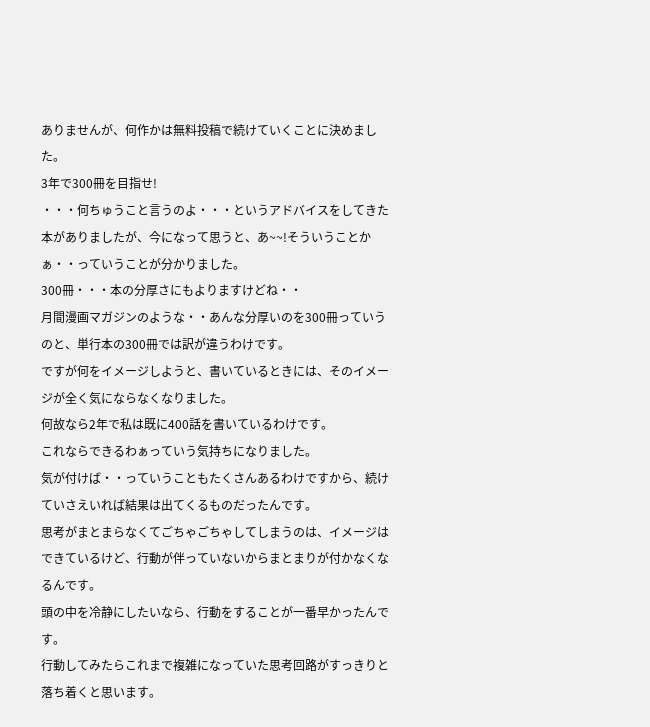ありませんが、何作かは無料投稿で続けていくことに決めました。
3年で300冊を目指せ!
・・・何ちゅうこと言うのよ・・・というアドバイスをしてきた本がありましたが、今になって思うと、あ~~!そういうことかぁ・・っていうことが分かりました。
300冊・・・本の分厚さにもよりますけどね・・
月間漫画マガジンのような・・あんな分厚いのを300冊っていうのと、単行本の300冊では訳が違うわけです。
ですが何をイメージしようと、書いているときには、そのイメージが全く気にならなくなりました。
何故なら2年で私は既に400話を書いているわけです。
これならできるわぁっていう気持ちになりました。
気が付けば・・っていうこともたくさんあるわけですから、続けていさえいれば結果は出てくるものだったんです。
思考がまとまらなくてごちゃごちゃしてしまうのは、イメージはできているけど、行動が伴っていないからまとまりが付かなくなるんです。
頭の中を冷静にしたいなら、行動をすることが一番早かったんです。
行動してみたらこれまで複雑になっていた思考回路がすっきりと落ち着くと思います。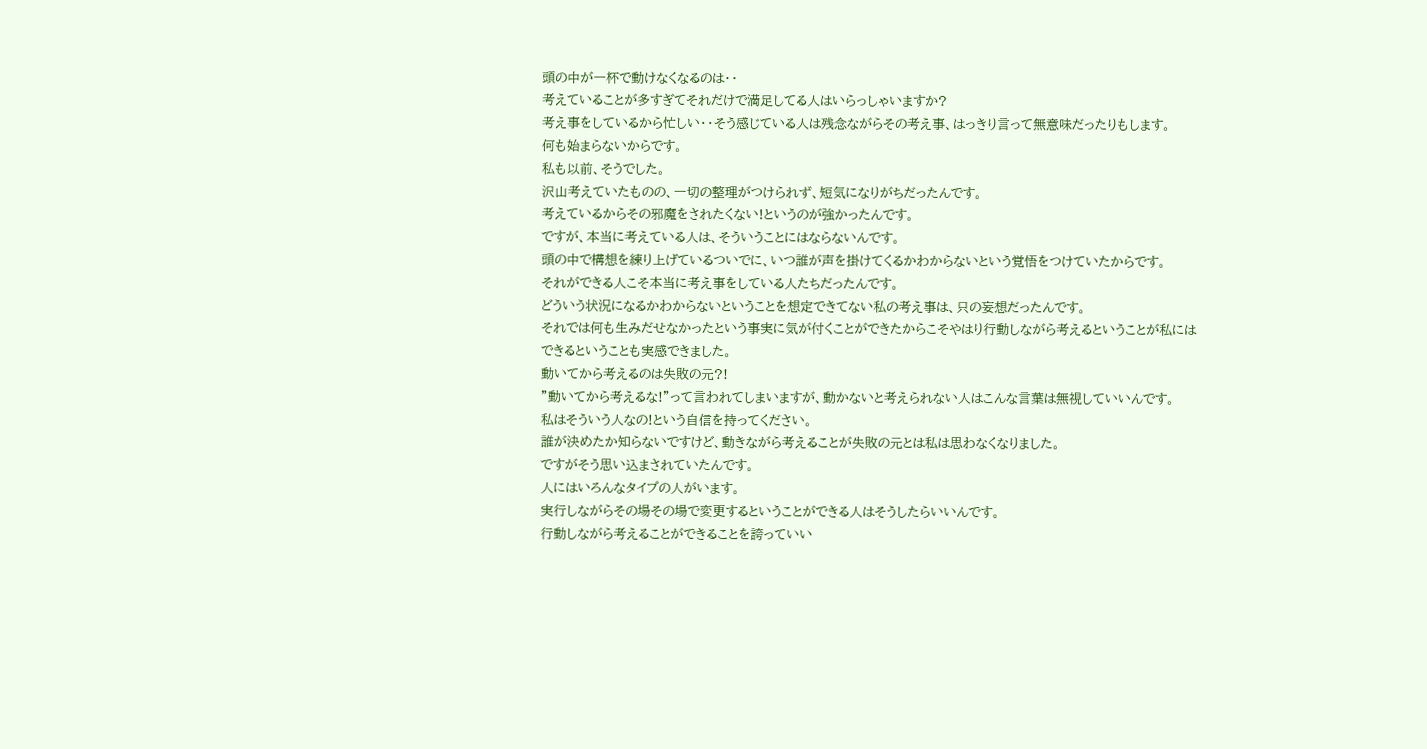頭の中が一杯で動けなくなるのは・・
考えていることが多すぎてそれだけで満足してる人はいらっしゃいますか?
考え事をしているから忙しい・・そう感じている人は残念ながらその考え事、はっきり言って無意味だったりもします。
何も始まらないからです。
私も以前、そうでした。
沢山考えていたものの、一切の整理がつけられず、短気になりがちだったんです。
考えているからその邪魔をされたくない!というのが強かったんです。
ですが、本当に考えている人は、そういうことにはならないんです。
頭の中で構想を練り上げているついでに、いつ誰が声を掛けてくるかわからないという覚悟をつけていたからです。
それができる人こそ本当に考え事をしている人たちだったんです。
どういう状況になるかわからないということを想定できてない私の考え事は、只の妄想だったんです。
それでは何も生みだせなかったという事実に気が付くことができたからこそやはり行動しながら考えるということが私にはできるということも実感できました。
動いてから考えるのは失敗の元?!
”動いてから考えるな!”って言われてしまいますが、動かないと考えられない人はこんな言葉は無視していいんです。
私はそういう人なの!という自信を持ってください。
誰が決めたか知らないですけど、動きながら考えることが失敗の元とは私は思わなくなりました。
ですがそう思い込まされていたんです。
人にはいろんなタイプの人がいます。
実行しながらその場その場で変更するということができる人はそうしたらいいんです。
行動しながら考えることができることを誇っていい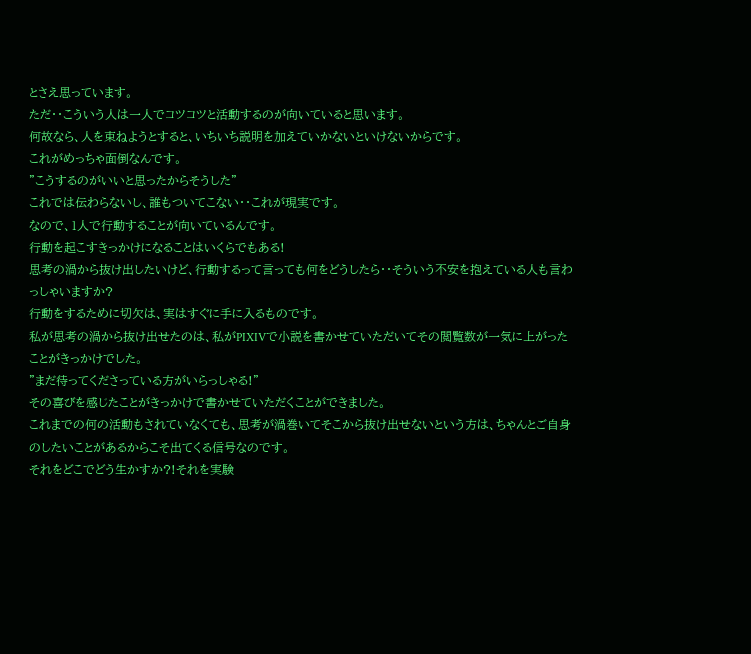とさえ思っています。
ただ・・こういう人は一人でコツコツと活動するのが向いていると思います。
何故なら、人を束ねようとすると、いちいち説明を加えていかないといけないからです。
これがめっちゃ面倒なんです。
”こうするのがいいと思ったからそうした”
これでは伝わらないし、誰もついてこない・・これが現実です。
なので、1人で行動することが向いているんです。
行動を起こすきっかけになることはいくらでもある!
思考の渦から抜け出したいけど、行動するって言っても何をどうしたら・・そういう不安を抱えている人も言わっしゃいますか?
行動をするために切欠は、実はすぐに手に入るものです。
私が思考の渦から抜け出せたのは、私がPIXIVで小説を書かせていただいてその閲覧数が一気に上がったことがきっかけでした。
”まだ待ってくださっている方がいらっしゃる!”
その喜びを感じたことがきっかけで書かせていただくことができました。
これまでの何の活動もされていなくても、思考が渦巻いてそこから抜け出せないという方は、ちゃんとご自身のしたいことがあるからこそ出てくる信号なのです。
それをどこでどう生かすか?!それを実験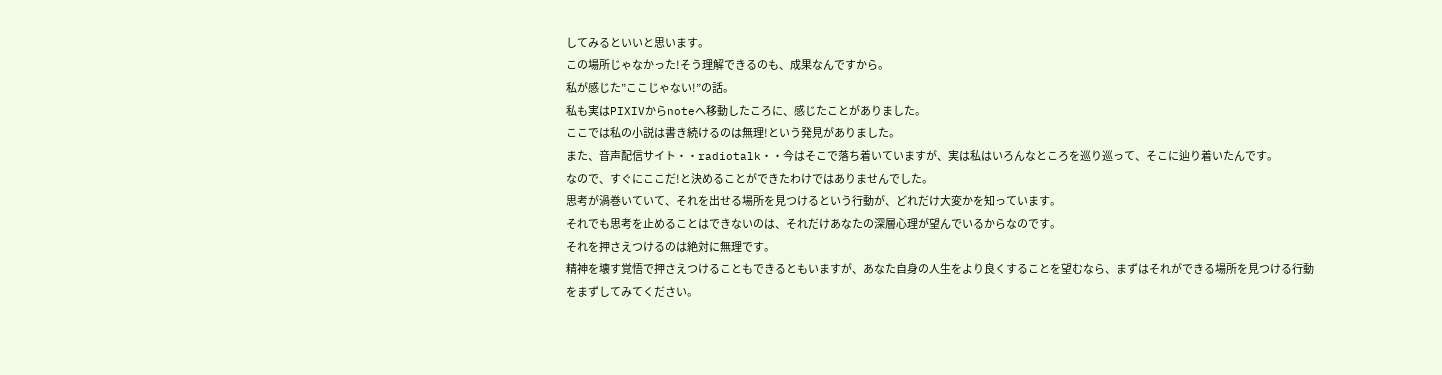してみるといいと思います。
この場所じゃなかった!そう理解できるのも、成果なんですから。
私が感じた”ここじゃない!”の話。
私も実はPIXIVからnoteへ移動したころに、感じたことがありました。
ここでは私の小説は書き続けるのは無理!という発見がありました。
また、音声配信サイト・・radiotalk・・今はそこで落ち着いていますが、実は私はいろんなところを巡り巡って、そこに辿り着いたんです。
なので、すぐにここだ!と決めることができたわけではありませんでした。
思考が渦巻いていて、それを出せる場所を見つけるという行動が、どれだけ大変かを知っています。
それでも思考を止めることはできないのは、それだけあなたの深層心理が望んでいるからなのです。
それを押さえつけるのは絶対に無理です。
精神を壊す覚悟で押さえつけることもできるともいますが、あなた自身の人生をより良くすることを望むなら、まずはそれができる場所を見つける行動をまずしてみてください。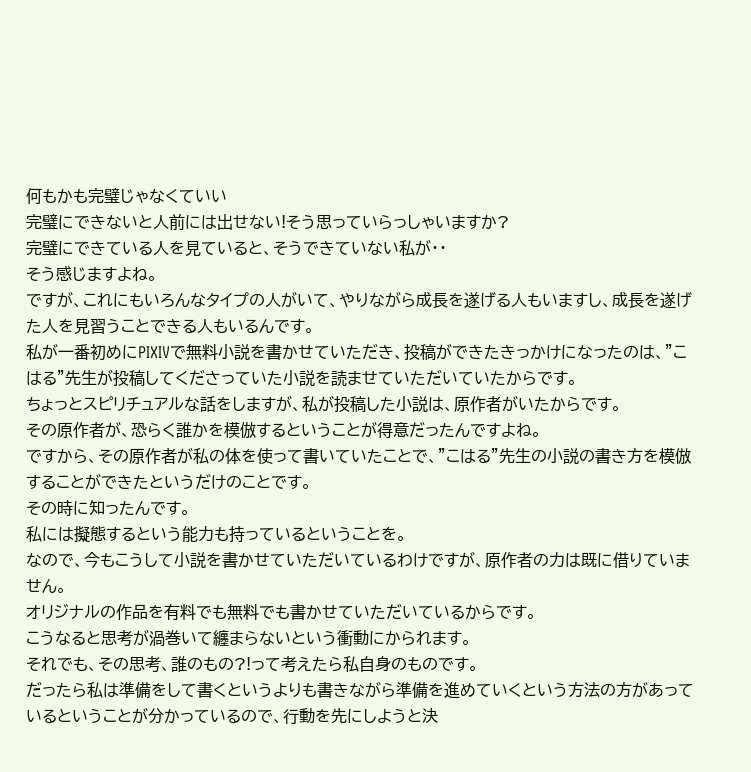何もかも完璧じゃなくていい
完璧にできないと人前には出せない!そう思っていらっしゃいますか?
完璧にできている人を見ていると、そうできていない私が・・
そう感じますよね。
ですが、これにもいろんなタイプの人がいて、やりながら成長を遂げる人もいますし、成長を遂げた人を見習うことできる人もいるんです。
私が一番初めにPIXIVで無料小説を書かせていただき、投稿ができたきっかけになったのは、”こはる”先生が投稿してくださっていた小説を読ませていただいていたからです。
ちょっとスピリチュアルな話をしますが、私が投稿した小説は、原作者がいたからです。
その原作者が、恐らく誰かを模倣するということが得意だったんですよね。
ですから、その原作者が私の体を使って書いていたことで、”こはる”先生の小説の書き方を模倣することができたというだけのことです。
その時に知ったんです。
私には擬態するという能力も持っているということを。
なので、今もこうして小説を書かせていただいているわけですが、原作者の力は既に借りていません。
オリジナルの作品を有料でも無料でも書かせていただいているからです。
こうなると思考が渦巻いて纏まらないという衝動にかられます。
それでも、その思考、誰のもの?!って考えたら私自身のものです。
だったら私は準備をして書くというよりも書きながら準備を進めていくという方法の方があっているということが分かっているので、行動を先にしようと決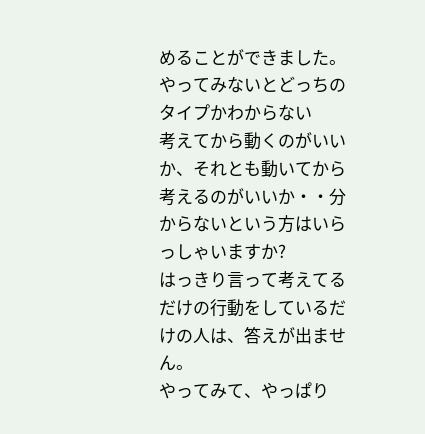めることができました。
やってみないとどっちのタイプかわからない
考えてから動くのがいいか、それとも動いてから考えるのがいいか・・分からないという方はいらっしゃいますか?
はっきり言って考えてるだけの行動をしているだけの人は、答えが出ません。
やってみて、やっぱり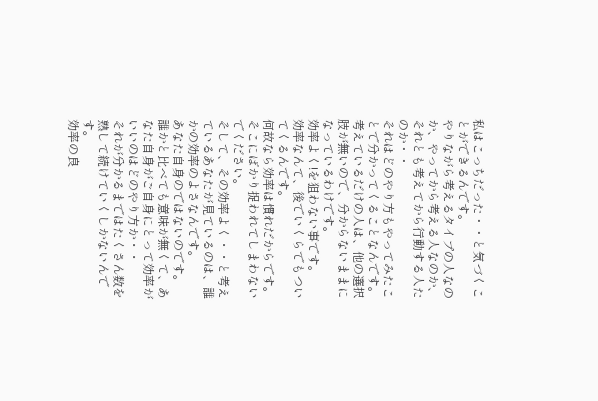私はこっちだった・・と気づくことができるんです。
やりながら考えるタイプの人なのか、やってから考える人なのか、それとも考えてから行動する人たのか・・
それはどのやり方もやってみたことで分かってくることなんです。
考えているだけの人は、他の選択肢が無いので、分からないままになっているわけです。
効率よく!を狙わない事です。
効率なんて、後でいくらでもついてくるんです。
何故なら効率は慣れだからです。
そこにばかり捉われてしまわないでください。
そして、その効率よく・・と考えているあなたが見ているのは、誰かの効率のよさなんです。
あなた自身のではないのです。
誰かと比べても意味が無くて、あなた自身がご自身にとって効率がいいのはどのやり方か・・
それが分かるまではたくさん数を熟して続けていくしかないんです。
効率の良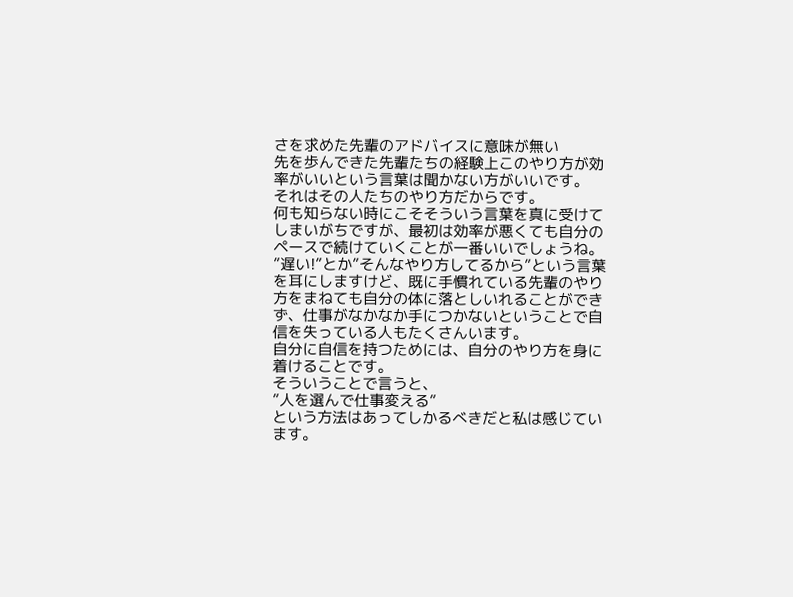さを求めた先輩のアドバイスに意味が無い
先を歩んできた先輩たちの経験上このやり方が効率がいいという言葉は聞かない方がいいです。
それはその人たちのやり方だからです。
何も知らない時にこそそういう言葉を真に受けてしまいがちですが、最初は効率が悪くても自分のペースで続けていくことが一番いいでしょうね。
”遅い!”とか”そんなやり方してるから”という言葉を耳にしますけど、既に手慣れている先輩のやり方をまねても自分の体に落としいれることができず、仕事がなかなか手につかないということで自信を失っている人もたくさんいます。
自分に自信を持つためには、自分のやり方を身に着けることです。
そういうことで言うと、
”人を選んで仕事変える”
という方法はあってしかるべきだと私は感じています。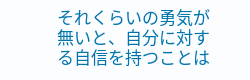それくらいの勇気が無いと、自分に対する自信を持つことは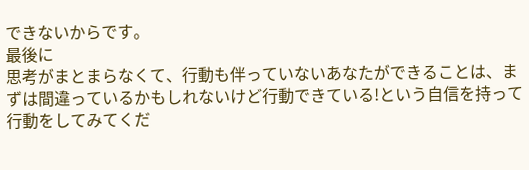できないからです。
最後に
思考がまとまらなくて、行動も伴っていないあなたができることは、まずは間違っているかもしれないけど行動できている!という自信を持って行動をしてみてくだ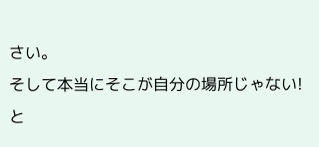さい。
そして本当にそこが自分の場所じゃない!と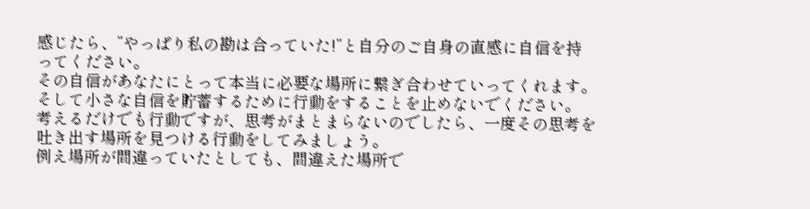感じたら、”やっぱり私の勘は合っていた!”と自分のご自身の直感に自信を持ってください。
その自信があなたにとって本当に必要な場所に繋ぎ合わせていってくれます。
そして小さな自信を貯蓄するために行動をすることを止めないでください。
考えるだけでも行動ですが、思考がまとまらないのでしたら、一度その思考を吐き出す場所を見つける行動をしてみましょう。
例え場所が間違っていたとしても、間違えた場所で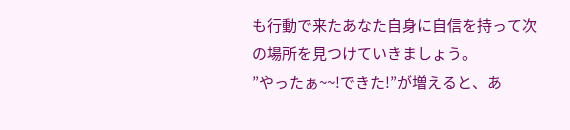も行動で来たあなた自身に自信を持って次の場所を見つけていきましょう。
”やったぁ~~!できた!”が増えると、あ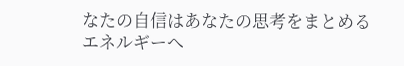なたの自信はあなたの思考をまとめるエネルギーへ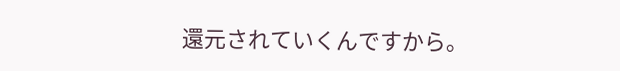還元されていくんですから。